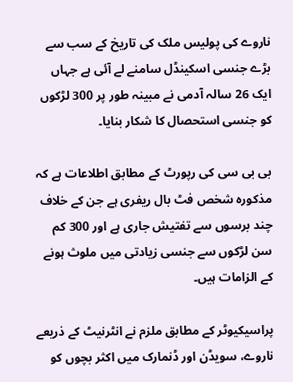ناروے کی پولیس ملک کی تاریخ کے سب سے بڑے جنسی اسکینڈل سامنے لے آئی ہے جہاں ایک 26 سالہ آدمی نے مبینہ طور پر 300 لڑکوں کو جنسی استحصال کا شکار بنایا۔

بی بی سی کی رپورٹ کے مطابق اطلاعات ہے کہ مذکورہ شخص فٹ بال ریفری ہے جن کے خلاف چند برسوں سے تفتیش جاری ہے اور 300 کم سن لڑکوں سے جنسی زیادتی میں ملوث ہونے کے الزامات ہیں۔

پراسیکیوٹر کے مطابق ملزم نے انٹرنیٹ کے ذریعے ناروے، سویڈن اور ڈنمارک میں اکثر بچوں کو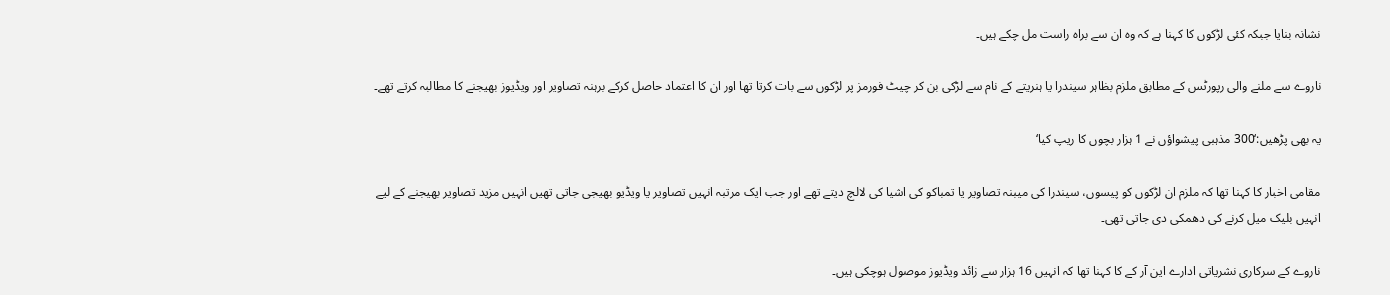نشانہ بنایا جبکہ کئی لڑکوں کا کہنا ہے کہ وہ ان سے براہ راست مل چکے ہیں۔

ناروے سے ملنے والی رپورٹس کے مطابق ملزم بظاہر سیندرا یا ہنریتے کے نام سے لڑکی بن کر چیٹ فورمز پر لڑکوں سے بات کرتا تھا اور ان کا اعتماد حاصل کرکے برہنہ تصاویر اور ویڈیوز بھیجنے کا مطالبہ کرتے تھے۔

یہ بھی پڑھیں:‘300 مذہبی پیشواؤں نے 1 ہزار بچوں کا ریپ کیا‘

مقامی اخبار کا کہنا تھا کہ ملزم ان لڑکوں کو پیسوں، سیندرا کی میبنہ تصاویر یا تمباکو کی اشیا کی لالچ دیتے تھے اور جب ایک مرتبہ انہیں تصاویر یا ویڈیو بھیجی جاتی تھیں انہیں مزید تصاویر بھیجنے کے لیے انہیں بلیک میل کرنے کی دھمکی دی جاتی تھی۔

ناروے کے سرکاری نشریاتی ادارے این آر کے کا کہنا تھا کہ انہیں 16 ہزار سے زائد ویڈیوز موصول ہوچکی ہیں۔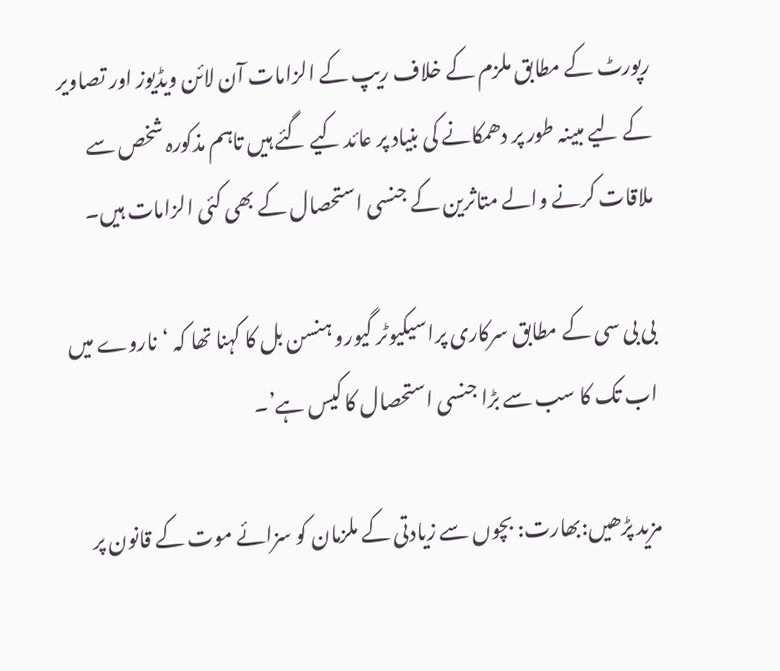رپورٹ کے مطابق ملزم کے خلاف ریپ کے الزامات آن لائن ویڈیوز اور تصاویر کے لیے مبینہ طور پر دھمکانے کی بنیاد پر عائد کیے گئے ہیں تاہم مذکورہ شخص سے ملاقات کرنے والے متاثرین کے جنسی استحصال کے بھی کئی الزامات ہیں۔

بی بی سی کے مطابق سرکاری پراسیکیوٹر گیورو ہنسن بل کا کہنا تھا کہ ‘ناروے میں اب تک کا سب سے بڑا جنسی استحصال کا کیس ہے’۔

مزید پڑھیں:بھارت: بچوں سے زیادتی کے ملزمان کو سزائے موت کے قانون پر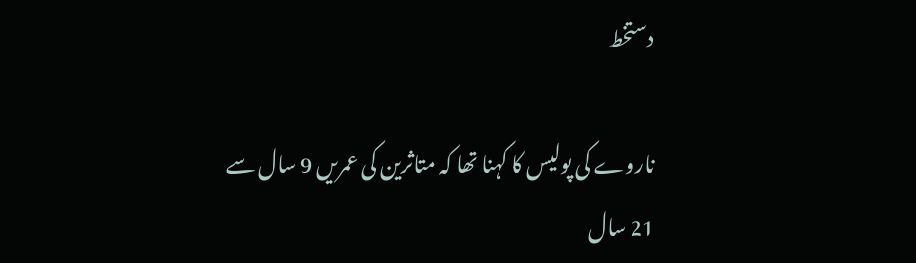دستخط

ناروے کی پولیس کا کہنا تھا کہ متاثرین کی عمریں 9 سال سے 21 سال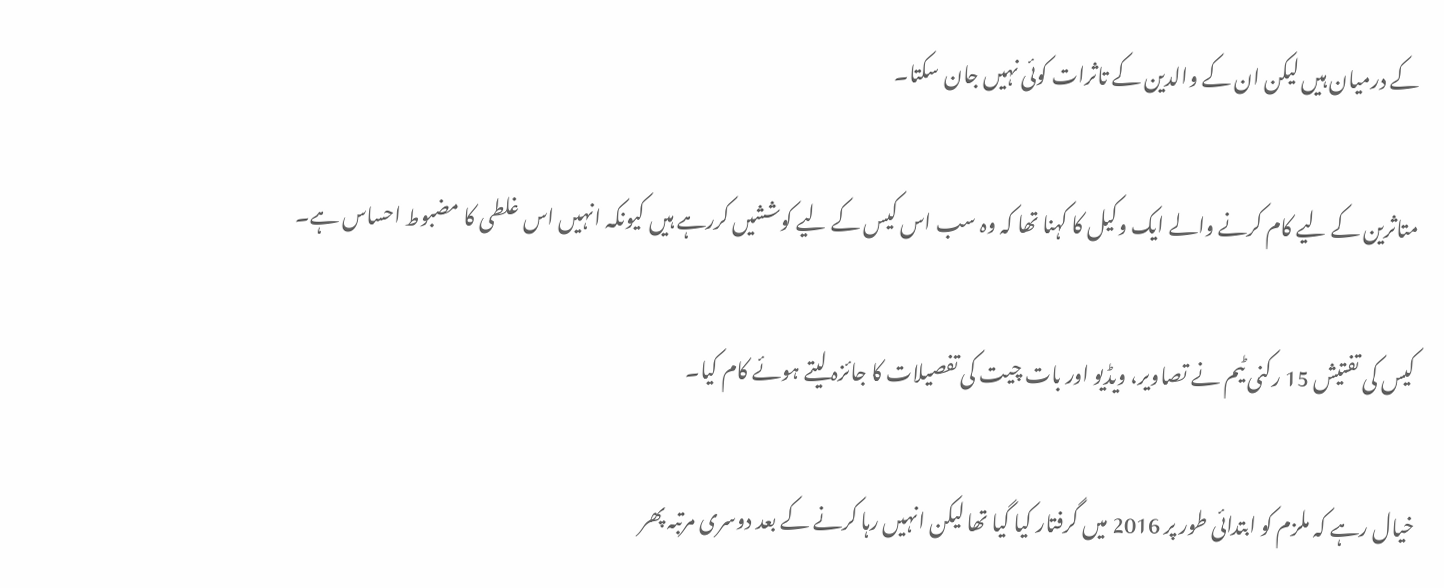کے درمیان ہیں لیکن ان کے والدین کے تاثرات کوئی نہیں جان سکتا۔

متاثرین کے لیے کام کرنے والے ایک وکیل کا کہنا تھا کہ وہ سب اس کیس کے لیے کوششیں کررہے ہیں کیونکہ انہیں اس غلطی کا مضبوط احساس ہے۔

کیس کی تفتیش 15 رکنی ٹیم نے تصاویر، ویڈیو اور بات چیت کی تفصیلات کا جائزہ لیتے ہوئے کام کیا۔

خیال رہے کہ ملزم کو ابتدائی طور پر 2016 میں گرفتار کیا گیا تھا لیکن انہیں رہا کرنے کے بعد دوسری مرتبہ پھر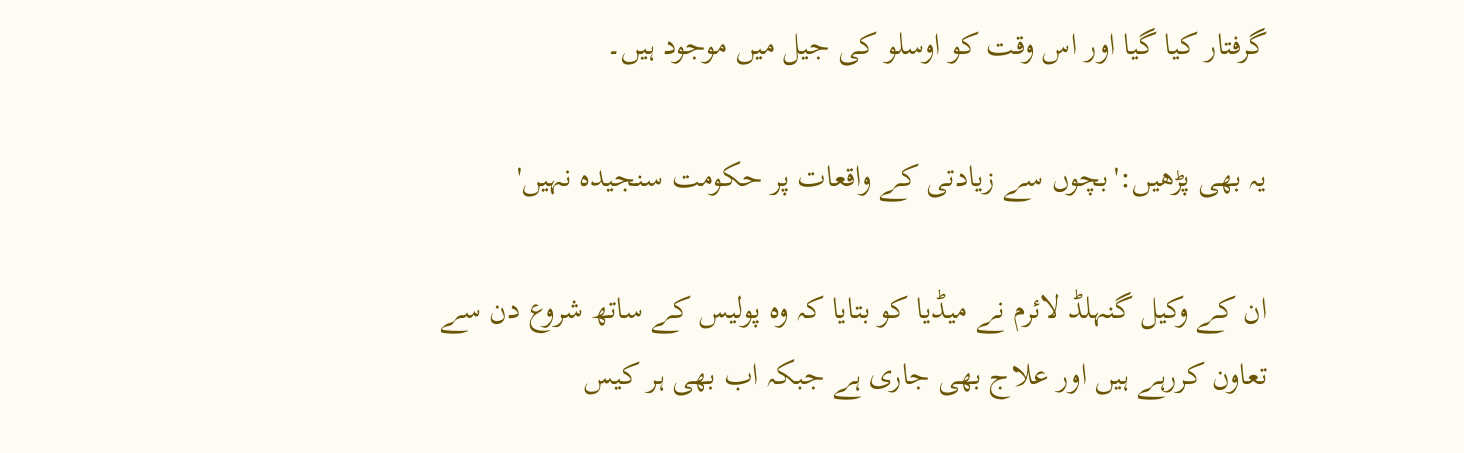گرفتار کیا گیا اور اس وقت کو اوسلو کی جیل میں موجود ہیں۔

یہ بھی پڑھیں:'بچوں سے زیادتی کے واقعات پر حکومت سنجیدہ نہیں'

ان کے وکیل گنہلڈ لائرم نے میڈیا کو بتایا کہ وہ پولیس کے ساتھ شروع دن سے تعاون کررہے ہیں اور علاج بھی جاری ہے جبکہ اب بھی ہر کیس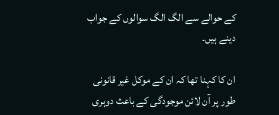کے حوالے سے الگ الگ سوالوں کے جواب دینے ہیں۔

ان کا کہنا تھا کہ ان کے موکل غیر قانونی طور پر آن لائن موجودگی کے باعث دوہری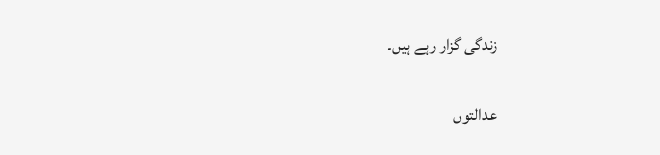زندگی گزار رہے ہیں۔

عدالتوں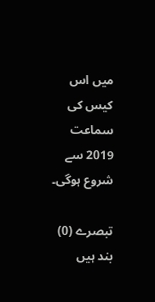میں اس کیس کی سماعت 2019 سے شروع ہوگی۔

تبصرے (0) بند ہیں